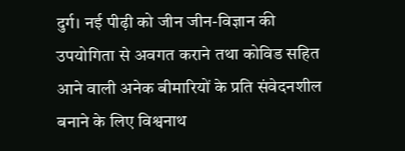दुर्ग। नई पीढ़ी को जीन जीन-विज्ञान की उपयोगिता से अवगत कराने तथा कोविड सहित आने वाली अनेक बीमारियों के प्रति संवेदनशील बनाने के लिए विश्वनाथ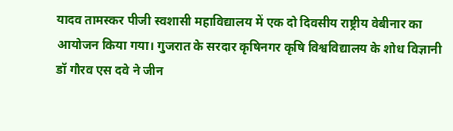यादव तामस्कर पीजी स्वशासी महाविद्यालय में एक दो दिवसीय राष्ट्रीय वेबीनार का आयोजन किया गया। गुजरात के सरदार कृषिनगर कृषि विश्वविद्यालय के शोध विज्ञानी डॉ गौरव एस दवे ने जीन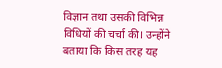विज्ञान तथा उसकी विभिन्न विधियों की चर्चा की। उन्होंने बताया कि किस तरह यह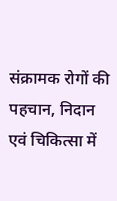संक्रामक रोगों की पहचान, निदान एवं चिकित्सा में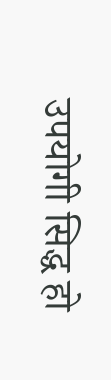उपयोगी सिद्ध हो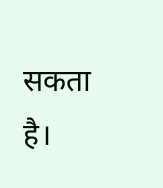सकता है।